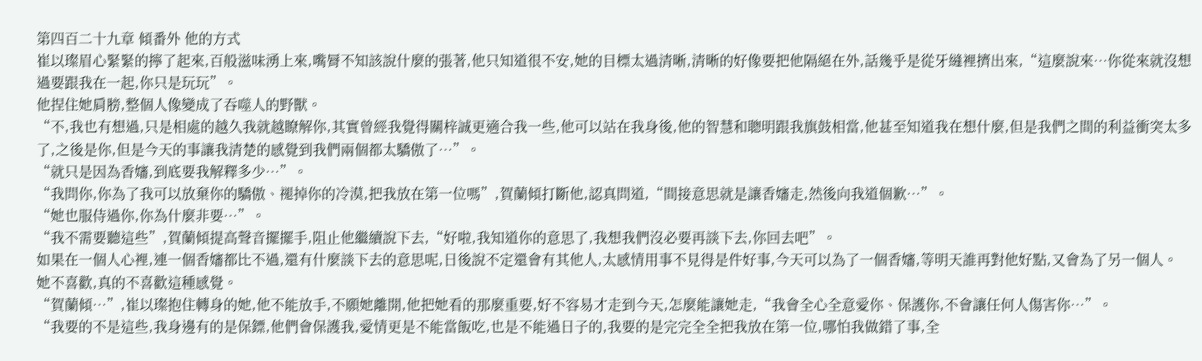第四百二十九章 傾番外 他的方式
崔以璨眉心緊緊的擰了起來,百般滋味湧上來,嘴脣不知該說什麼的張著,他只知道很不安,她的目標太過清晰,清晰的好像要把他隔絕在外,話幾乎是從牙縫裡擠出來,“這麼說來…你從來就沒想過要跟我在一起,你只是玩玩”。
他捏住她肩膀,整個人像變成了吞噬人的野獸。
“不,我也有想過,只是相處的越久我就越瞭解你,其實曾經我覺得關梓誠更適合我一些,他可以站在我身後,他的智慧和聰明跟我旗鼓相當,他甚至知道我在想什麼,但是我們之間的利益衝突太多了,之後是你,但是今天的事讓我清楚的感覺到我們兩個都太驕傲了…”。
“就只是因為香嬸,到底要我解釋多少…”。
“我問你,你為了我可以放棄你的驕傲、褪掉你的冷漠,把我放在第一位嗎”,賀蘭傾打斷他,認真問道,“間接意思就是讓香嬸走,然後向我道個歉…”。
“她也服侍過你,你為什麼非要…”。
“我不需要聽這些”,賀蘭傾提高聲音擺擺手,阻止他繼續說下去,“好啦,我知道你的意思了,我想我們沒必要再談下去,你回去吧”。
如果在一個人心裡,連一個香嬸都比不過,還有什麼談下去的意思呢,日後說不定還會有其他人,太感情用事不見得是件好事,今天可以為了一個香嬸,等明天誰再對他好點,又會為了另一個人。
她不喜歡,真的不喜歡這種感覺。
“賀蘭傾…”,崔以璨抱住轉身的她,他不能放手,不願她離開,他把她看的那麼重要,好不容易才走到今天,怎麼能讓她走,“我會全心全意愛你、保護你,不會讓任何人傷害你…”。
“我要的不是這些,我身邊有的是保鏢,他們會保護我,愛情更是不能當飯吃,也是不能過日子的,我要的是完完全全把我放在第一位,哪怕我做錯了事,全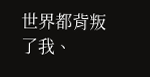世界都背叛了我、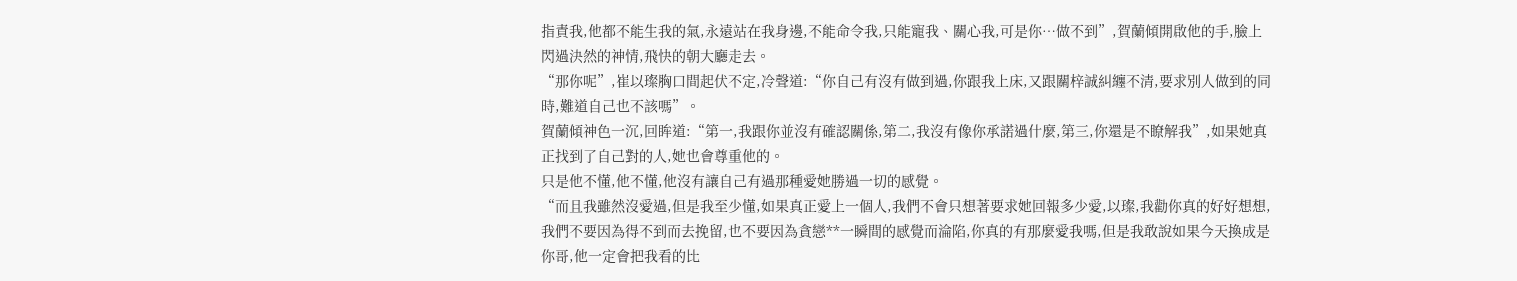指責我,他都不能生我的氣,永遠站在我身邊,不能命令我,只能寵我、關心我,可是你…做不到”,賀蘭傾開啟他的手,臉上閃過決然的神情,飛快的朝大廳走去。
“那你呢”,崔以璨胸口間起伏不定,冷聲道:“你自己有沒有做到過,你跟我上床,又跟關梓誠糾纏不清,要求別人做到的同時,難道自己也不該嗎”。
賀蘭傾神色一沉,回眸道:“第一,我跟你並沒有確認關係,第二,我沒有像你承諾過什麼,第三,你還是不瞭解我”,如果她真正找到了自己對的人,她也會尊重他的。
只是他不懂,他不懂,他沒有讓自己有過那種愛她勝過一切的感覺。
“而且我雖然沒愛過,但是我至少懂,如果真正愛上一個人,我們不會只想著要求她回報多少愛,以璨,我勸你真的好好想想,我們不要因為得不到而去挽留,也不要因為貪戀**一瞬間的感覺而淪陷,你真的有那麼愛我嗎,但是我敢說如果今天換成是你哥,他一定會把我看的比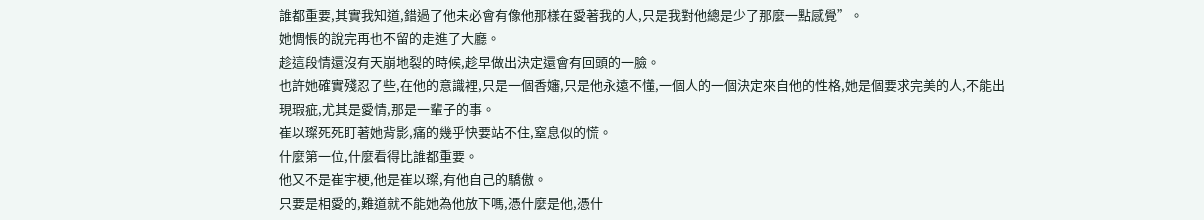誰都重要,其實我知道,錯過了他未必會有像他那樣在愛著我的人,只是我對他總是少了那麼一點感覺”。
她惆悵的說完再也不留的走進了大廳。
趁這段情還沒有天崩地裂的時候,趁早做出決定還會有回頭的一臉。
也許她確實殘忍了些,在他的意識裡,只是一個香嬸,只是他永遠不懂,一個人的一個決定來自他的性格,她是個要求完美的人,不能出現瑕疵,尤其是愛情,那是一輩子的事。
崔以璨死死盯著她背影,痛的幾乎快要站不住,窒息似的慌。
什麼第一位,什麼看得比誰都重要。
他又不是崔宇梗,他是崔以璨,有他自己的驕傲。
只要是相愛的,難道就不能她為他放下嗎,憑什麼是他,憑什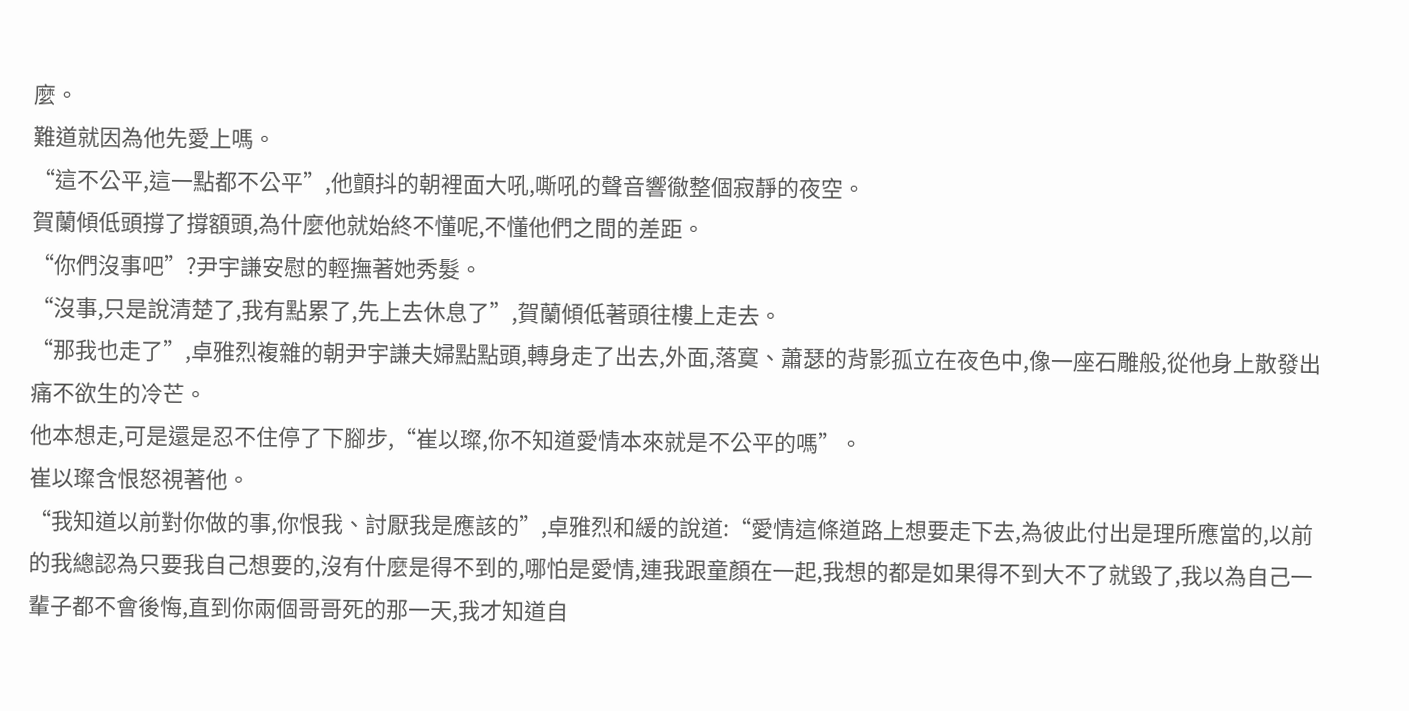麼。
難道就因為他先愛上嗎。
“這不公平,這一點都不公平”,他顫抖的朝裡面大吼,嘶吼的聲音響徹整個寂靜的夜空。
賀蘭傾低頭撐了撐額頭,為什麼他就始終不懂呢,不懂他們之間的差距。
“你們沒事吧”?尹宇謙安慰的輕撫著她秀髮。
“沒事,只是說清楚了,我有點累了,先上去休息了”,賀蘭傾低著頭往樓上走去。
“那我也走了”,卓雅烈複雜的朝尹宇謙夫婦點點頭,轉身走了出去,外面,落寞、蕭瑟的背影孤立在夜色中,像一座石雕般,從他身上散發出痛不欲生的冷芒。
他本想走,可是還是忍不住停了下腳步,“崔以璨,你不知道愛情本來就是不公平的嗎”。
崔以璨含恨怒視著他。
“我知道以前對你做的事,你恨我、討厭我是應該的”,卓雅烈和緩的說道:“愛情這條道路上想要走下去,為彼此付出是理所應當的,以前的我總認為只要我自己想要的,沒有什麼是得不到的,哪怕是愛情,連我跟童顏在一起,我想的都是如果得不到大不了就毀了,我以為自己一輩子都不會後悔,直到你兩個哥哥死的那一天,我才知道自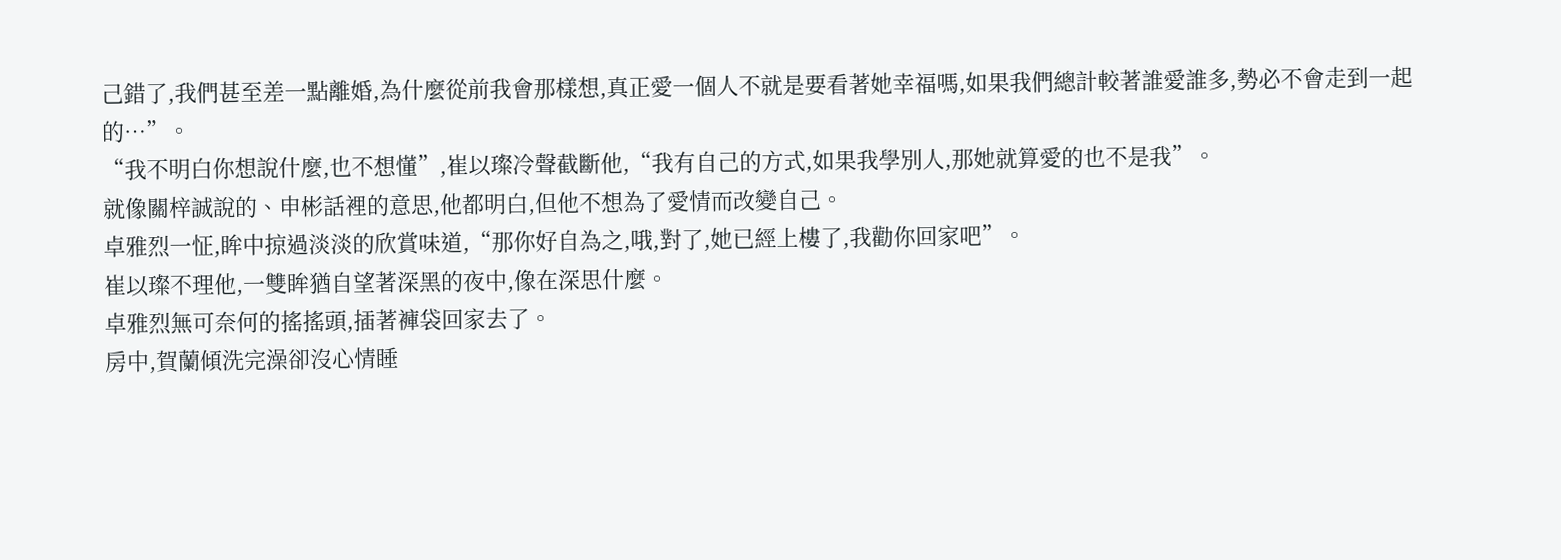己錯了,我們甚至差一點離婚,為什麼從前我會那樣想,真正愛一個人不就是要看著她幸福嗎,如果我們總計較著誰愛誰多,勢必不會走到一起的…”。
“我不明白你想說什麼,也不想懂”,崔以璨冷聲截斷他,“我有自己的方式,如果我學別人,那她就算愛的也不是我”。
就像關梓誠說的、申彬話裡的意思,他都明白,但他不想為了愛情而改變自己。
卓雅烈一怔,眸中掠過淡淡的欣賞味道,“那你好自為之,哦,對了,她已經上樓了,我勸你回家吧”。
崔以璨不理他,一雙眸猶自望著深黑的夜中,像在深思什麼。
卓雅烈無可奈何的搖搖頭,插著褲袋回家去了。
房中,賀蘭傾洗完澡卻沒心情睡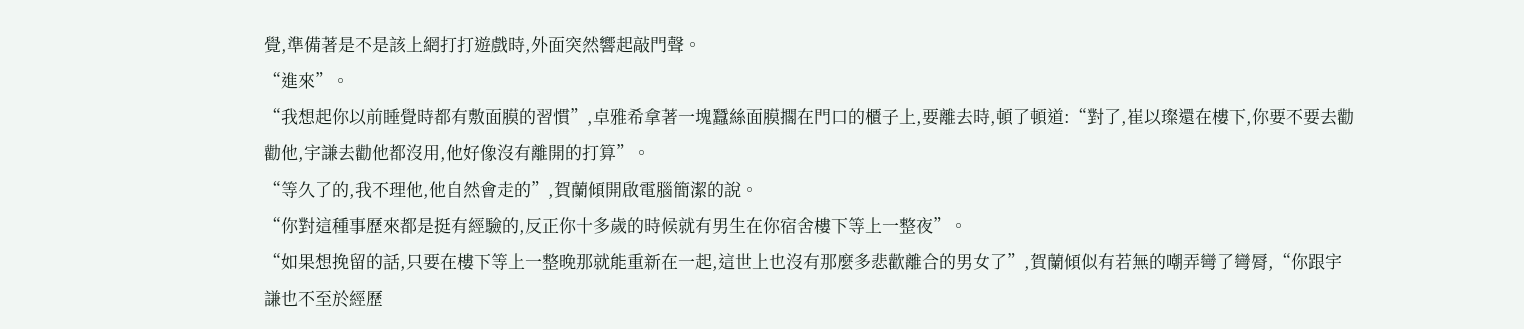覺,準備著是不是該上網打打遊戲時,外面突然響起敲門聲。
“進來”。
“我想起你以前睡覺時都有敷面膜的習慣”,卓雅希拿著一塊蠶絲面膜擱在門口的櫃子上,要離去時,頓了頓道:“對了,崔以璨還在樓下,你要不要去勸勸他,宇謙去勸他都沒用,他好像沒有離開的打算”。
“等久了的,我不理他,他自然會走的”,賀蘭傾開啟電腦簡潔的說。
“你對這種事歷來都是挺有經驗的,反正你十多歲的時候就有男生在你宿舍樓下等上一整夜”。
“如果想挽留的話,只要在樓下等上一整晚那就能重新在一起,這世上也沒有那麼多悲歡離合的男女了”,賀蘭傾似有若無的嘲弄彎了彎脣,“你跟宇謙也不至於經歷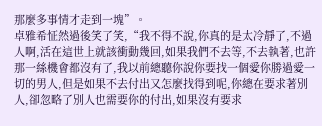那麼多事情才走到一塊”。
卓雅希怔然過後笑了笑,“我不得不說,你真的是太冷靜了,不過人啊,活在這世上就該衝動幾回,如果我們不去等,不去執著,也許那一絲機會都沒有了,我以前總聽你說你要找一個愛你勝過愛一切的男人,但是如果不去付出又怎麼找得到呢,你總在要求著別人,卻忽略了別人也需要你的付出,如果沒有要求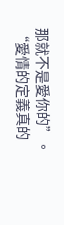那就不是愛你的”。
“愛情的定義真的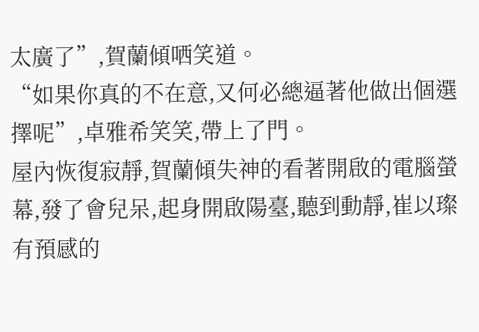太廣了”,賀蘭傾哂笑道。
“如果你真的不在意,又何必總逼著他做出個選擇呢”,卓雅希笑笑,帶上了門。
屋內恢復寂靜,賀蘭傾失神的看著開啟的電腦螢幕,發了會兒呆,起身開啟陽臺,聽到動靜,崔以璨有預感的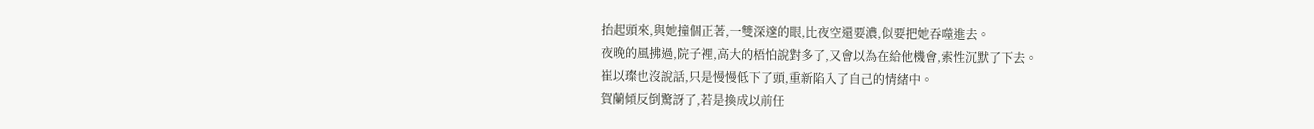抬起頭來,與她撞個正著,一雙深邃的眼,比夜空還要濃,似要把她吞噬進去。
夜晚的風拂過,院子裡,高大的梧怕說對多了,又會以為在給他機會,索性沉默了下去。
崔以璨也沒說話,只是慢慢低下了頭,重新陷入了自己的情緒中。
賀蘭傾反倒驚訝了,若是換成以前任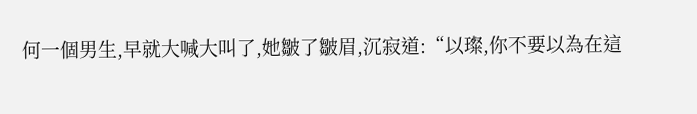何一個男生,早就大喊大叫了,她皺了皺眉,沉寂道:“以璨,你不要以為在這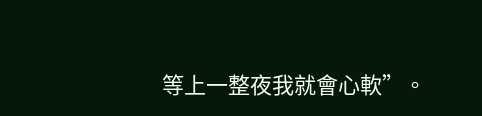等上一整夜我就會心軟”。